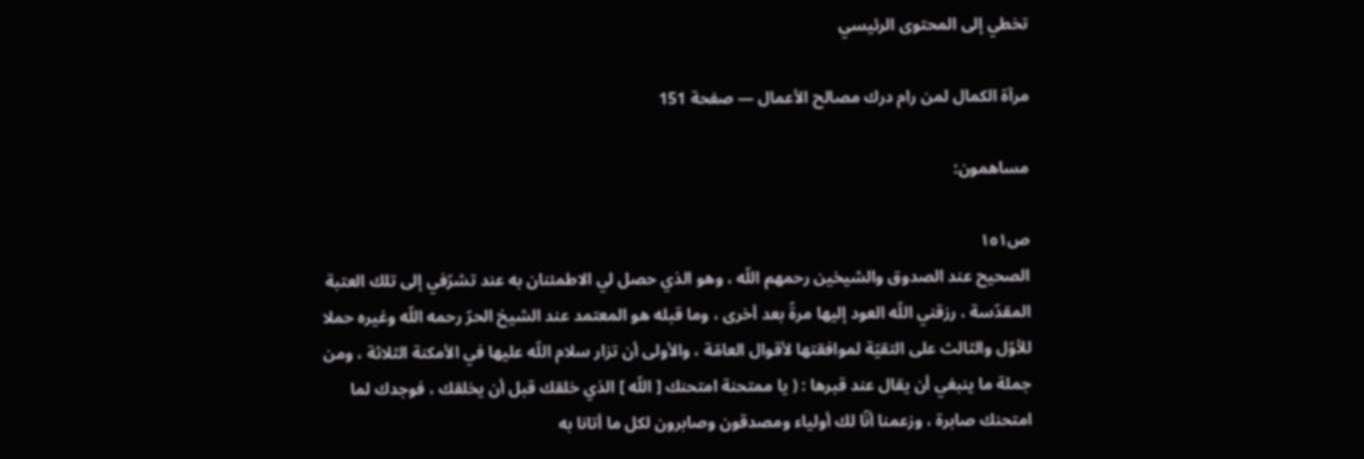تخطي إلى المحتوى الرئيسي

مرآة الكمال لمن رام درك مصالح الأعمال — صفحة 151

مساهمون:

ص١٥١
الصحيح عند الصدوق والشيخين رحمهم اللّه ، وهو الذي حصل لي الاطمئنان به عند تشرّفي إلى تلك العتبة المقدّسة ، رزقني اللّه العود إليها مرةّ بعد أخرى ، وما قبله هو المعتمد عند الشيخ الحرّ رحمه اللّه وغيره حملا للأوّل والثالث على التقيّة لموافقتها لأقوال العامّة ، والأولى أن تزار سلام اللّه عليها في الأمكنة الثلاثة ، ومن جملة ما ينبغي أن يقال عند قبرها : ( يا ممتحنة امتحنك [ اللّه ] الذي خلقك قبل أن يخلقك ، فوجدك لما امتحنك صابرة ، وزعمنا أنّا لك أولياء ومصدقون وصابرون لكل ما أتانا به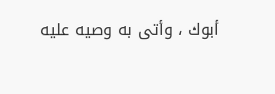أبوك ، وأتى به وصيه عليه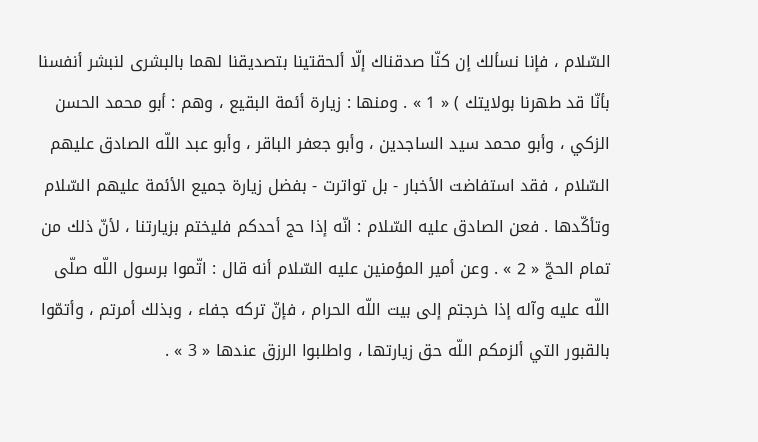السّلام ، فإنا نسألك إن كنّا صدقناك إلّا ألحقتينا بتصديقنا لهما بالبشرى لنبشر أنفسنا بأنّا قد طهرنا بولايتك ) « 1 » . ومنها : زيارة أئمة البقيع ، وهم : أبو محمد الحسن الزكي ، وأبو محمد سيد الساجدين ، وأبو جعفر الباقر ، وأبو عبد اللّه الصادق عليهم السّلام ، فقد استفاضت الأخبار - بل تواترت - بفضل زيارة جميع الأئمة عليهم السّلام وتأكّدها . فعن الصادق عليه السّلام : انّه إذا حج أحدكم فليختم بزيارتنا ، لأنّ ذلك من تمام الحجّ « 2 » . وعن أمير المؤمنين عليه السّلام أنه قال : اتّموا برسول اللّه صلّى اللّه عليه وآله إذا خرجتم إلى بيت اللّه الحرام ، فإنّ تركه جفاء ، وبذلك أمرتم ، وأتمّوا بالقبور التي ألزمكم اللّه حق زيارتها ، واطلبوا الرزق عندها « 3 » .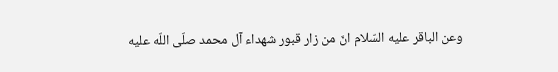وعن الباقر عليه السّلام انّ من زار قبور شهداء آل محمد صلّى اللّه عليه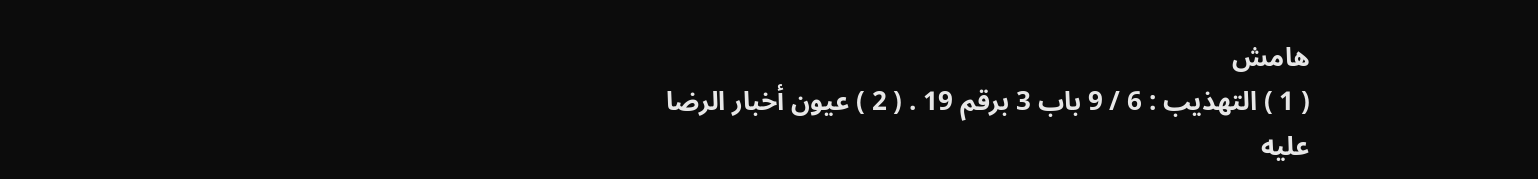هامش
( 1 ) التهذيب : 6 / 9 باب 3 برقم 19 . ( 2 ) عيون أخبار الرضا عليه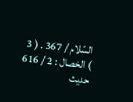السّلام / 367 . ( 3 ) الخصال : 2 / 616 حديث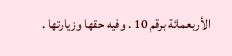الأربعمائة برقم 10 . وفيه حقها وزيارتها .